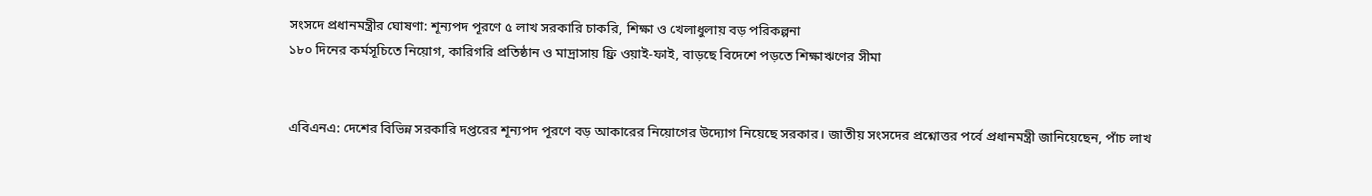সংসদে প্রধানমন্ত্রীর ঘোষণা: শূন্যপদ পূরণে ৫ লাখ সরকারি চাকরি, শিক্ষা ও খেলাধুলায় বড় পরিকল্পনা
১৮০ দিনের কর্মসূচিতে নিয়োগ, কারিগরি প্রতিষ্ঠান ও মাদ্রাসায় ফ্রি ওয়াই-ফাই, বাড়ছে বিদেশে পড়তে শিক্ষাঋণের সীমা


এবিএনএ: দেশের বিভিন্ন সরকারি দপ্তরের শূন্যপদ পূরণে বড় আকারের নিয়োগের উদ্যোগ নিয়েছে সরকার। জাতীয় সংসদের প্রশ্নোত্তর পর্বে প্রধানমন্ত্রী জানিয়েছেন, পাঁচ লাখ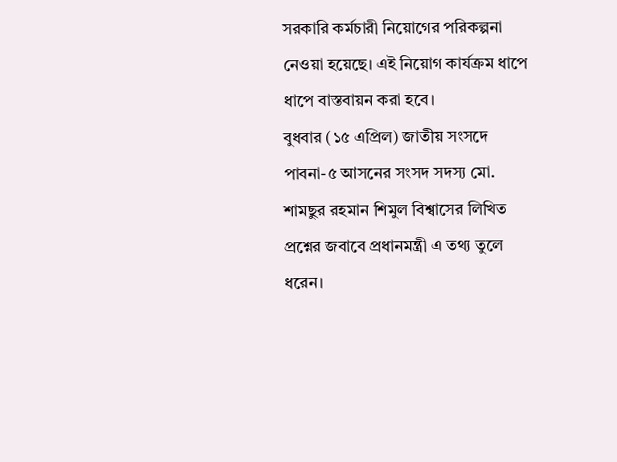সরকারি কর্মচারী নিয়োগের পরিকল্পনা নেওয়া হয়েছে। এই নিয়োগ কার্যক্রম ধাপে ধাপে বাস্তবায়ন করা হবে।
বুধবার (১৫ এপ্রিল) জাতীয় সংসদে পাবনা-৫ আসনের সংসদ সদস্য মো. শামছুর রহমান শিমুল বিশ্বাসের লিখিত প্রশ্নের জবাবে প্রধানমন্ত্রী এ তথ্য তুলে ধরেন।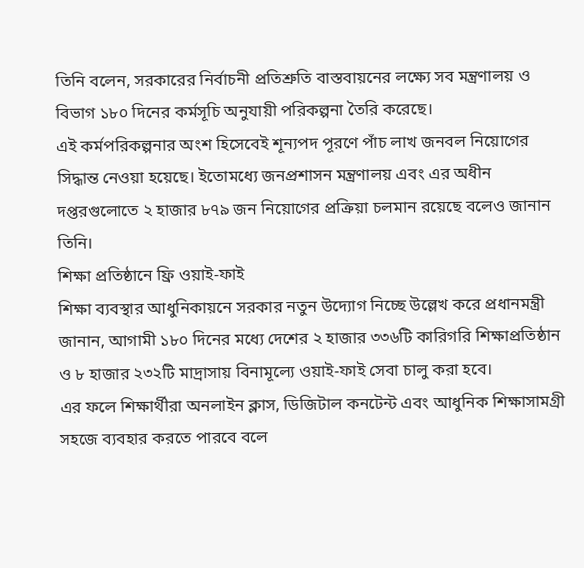তিনি বলেন, সরকারের নির্বাচনী প্রতিশ্রুতি বাস্তবায়নের লক্ষ্যে সব মন্ত্রণালয় ও বিভাগ ১৮০ দিনের কর্মসূচি অনুযায়ী পরিকল্পনা তৈরি করেছে।
এই কর্মপরিকল্পনার অংশ হিসেবেই শূন্যপদ পূরণে পাঁচ লাখ জনবল নিয়োগের সিদ্ধান্ত নেওয়া হয়েছে। ইতোমধ্যে জনপ্রশাসন মন্ত্রণালয় এবং এর অধীন দপ্তরগুলোতে ২ হাজার ৮৭৯ জন নিয়োগের প্রক্রিয়া চলমান রয়েছে বলেও জানান তিনি।
শিক্ষা প্রতিষ্ঠানে ফ্রি ওয়াই-ফাই
শিক্ষা ব্যবস্থার আধুনিকায়নে সরকার নতুন উদ্যোগ নিচ্ছে উল্লেখ করে প্রধানমন্ত্রী জানান, আগামী ১৮০ দিনের মধ্যে দেশের ২ হাজার ৩৩৬টি কারিগরি শিক্ষাপ্রতিষ্ঠান ও ৮ হাজার ২৩২টি মাদ্রাসায় বিনামূল্যে ওয়াই-ফাই সেবা চালু করা হবে।
এর ফলে শিক্ষার্থীরা অনলাইন ক্লাস, ডিজিটাল কনটেন্ট এবং আধুনিক শিক্ষাসামগ্রী সহজে ব্যবহার করতে পারবে বলে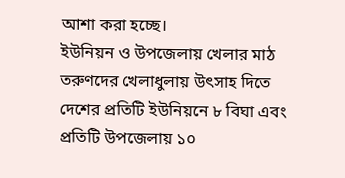আশা করা হচ্ছে।
ইউনিয়ন ও উপজেলায় খেলার মাঠ
তরুণদের খেলাধুলায় উৎসাহ দিতে দেশের প্রতিটি ইউনিয়নে ৮ বিঘা এবং প্রতিটি উপজেলায় ১০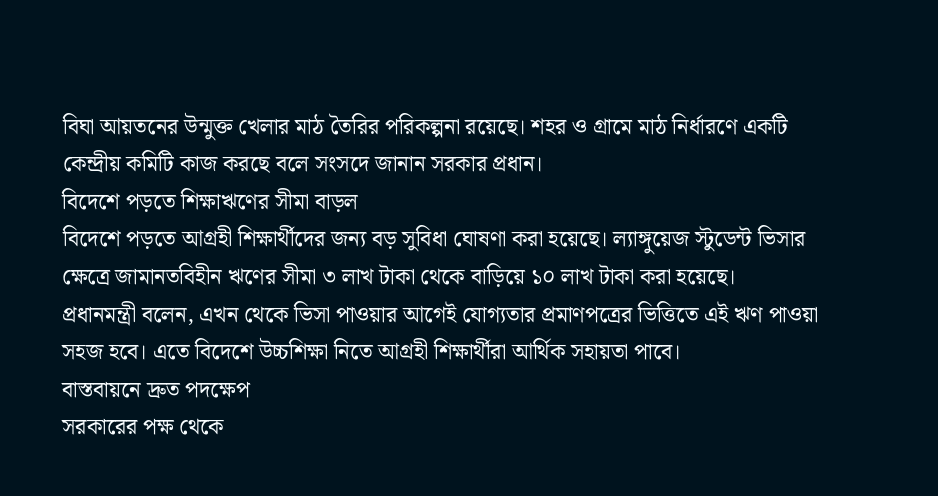বিঘা আয়তনের উন্মুক্ত খেলার মাঠ তৈরির পরিকল্পনা রয়েছে। শহর ও গ্রামে মাঠ নির্ধারণে একটি কেন্দ্রীয় কমিটি কাজ করছে বলে সংসদে জানান সরকার প্রধান।
বিদেশে পড়তে শিক্ষাঋণের সীমা বাড়ল
বিদেশে পড়তে আগ্রহী শিক্ষার্থীদের জন্য বড় সুবিধা ঘোষণা করা হয়েছে। ল্যাঙ্গুয়েজ স্টুডেন্ট ভিসার ক্ষেত্রে জামানতবিহীন ঋণের সীমা ৩ লাখ টাকা থেকে বাড়িয়ে ১০ লাখ টাকা করা হয়েছে।
প্রধানমন্ত্রী বলেন, এখন থেকে ভিসা পাওয়ার আগেই যোগ্যতার প্রমাণপত্রের ভিত্তিতে এই ঋণ পাওয়া সহজ হবে। এতে বিদেশে উচ্চশিক্ষা নিতে আগ্রহী শিক্ষার্থীরা আর্থিক সহায়তা পাবে।
বাস্তবায়নে দ্রুত পদক্ষেপ
সরকারের পক্ষ থেকে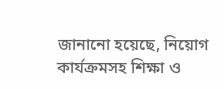জানানো হয়েছে, নিয়োগ কার্যক্রমসহ শিক্ষা ও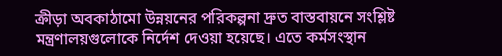ক্রীড়া অবকাঠামো উন্নয়নের পরিকল্পনা দ্রুত বাস্তবায়নে সংশ্লিষ্ট মন্ত্রণালয়গুলোকে নির্দেশ দেওয়া হয়েছে। এতে কর্মসংস্থান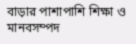বাড়ার পাশাপাশি শিক্ষা ও মানবসম্পদ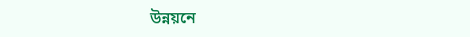উন্নয়নে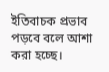ইতিবাচক প্রভাব পড়বে বলে আশা করা হচ্ছে।